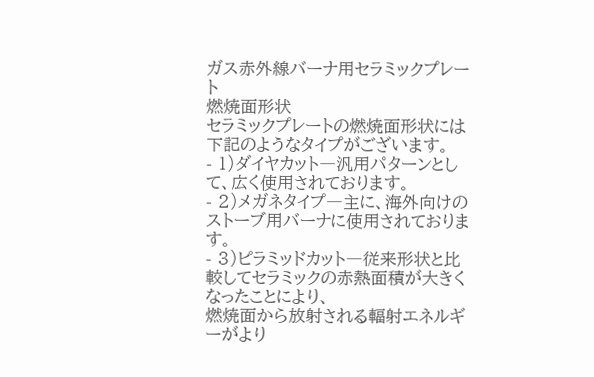ガス赤外線バーナ用セラミックプレート
燃焼面形状
セラミックプレートの燃焼面形状には下記のようなタイプがございます。
- 1)ダイヤカット―汎用パターンとして、広く使用されております。
- 2)メガネタイプ―主に、海外向けのストーブ用バーナに使用されております。
- 3)ピラミッドカット―従来形状と比較してセラミックの赤熱面積が大きくなったことにより、
燃焼面から放射される輻射エネルギーがより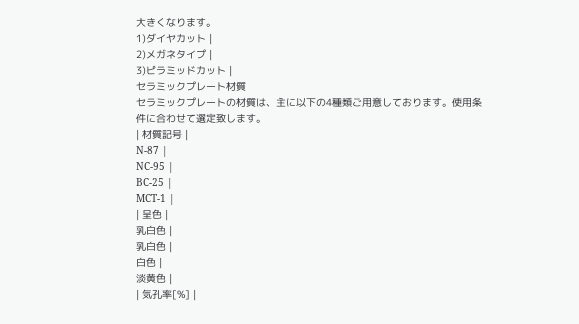大きくなります。
1)ダイヤカット |
2)メガネタイプ |
3)ピラミッドカット |
セラミックプレート材質
セラミックプレートの材質は、主に以下の4種類ご用意しております。使用条件に合わせて選定致します。
| 材質記号 |
N-87 |
NC-95 |
BC-25 |
MCT-1 |
| 呈色 |
乳白色 |
乳白色 |
白色 |
淡黄色 |
| 気孔率[%] |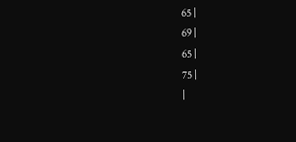65 |
69 |
65 |
75 |
|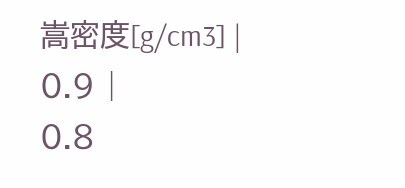嵩密度[g/cm3] |
0.9 |
0.8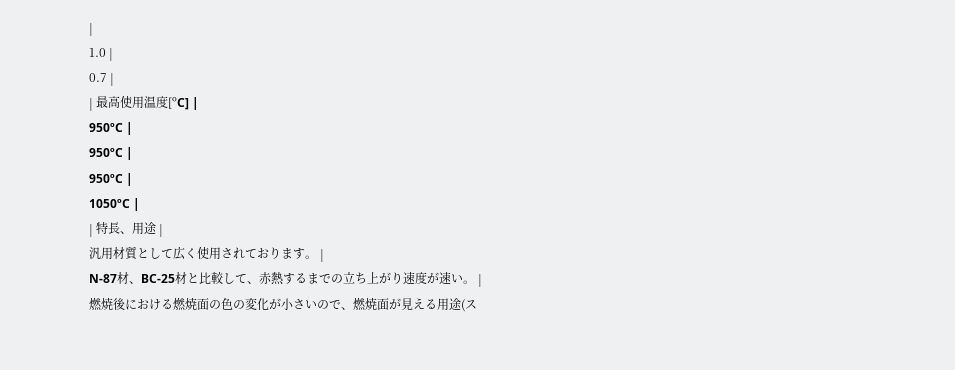|
1.0 |
0.7 |
| 最高使用温度[ºC] |
950ºC |
950ºC |
950ºC |
1050ºC |
| 特長、用途 |
汎用材質として広く使用されております。 |
N-87材、BC-25材と比較して、赤熱するまでの立ち上がり速度が速い。 |
燃焼後における燃焼面の色の変化が小さいので、燃焼面が見える用途(ス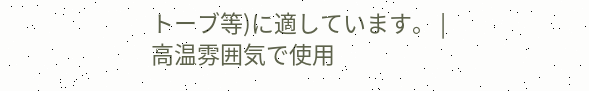トーブ等)に適しています。 |
高温雰囲気で使用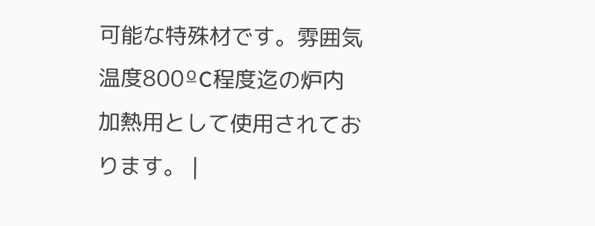可能な特殊材です。雰囲気温度800ºC程度迄の炉内加熱用として使用されております。 |